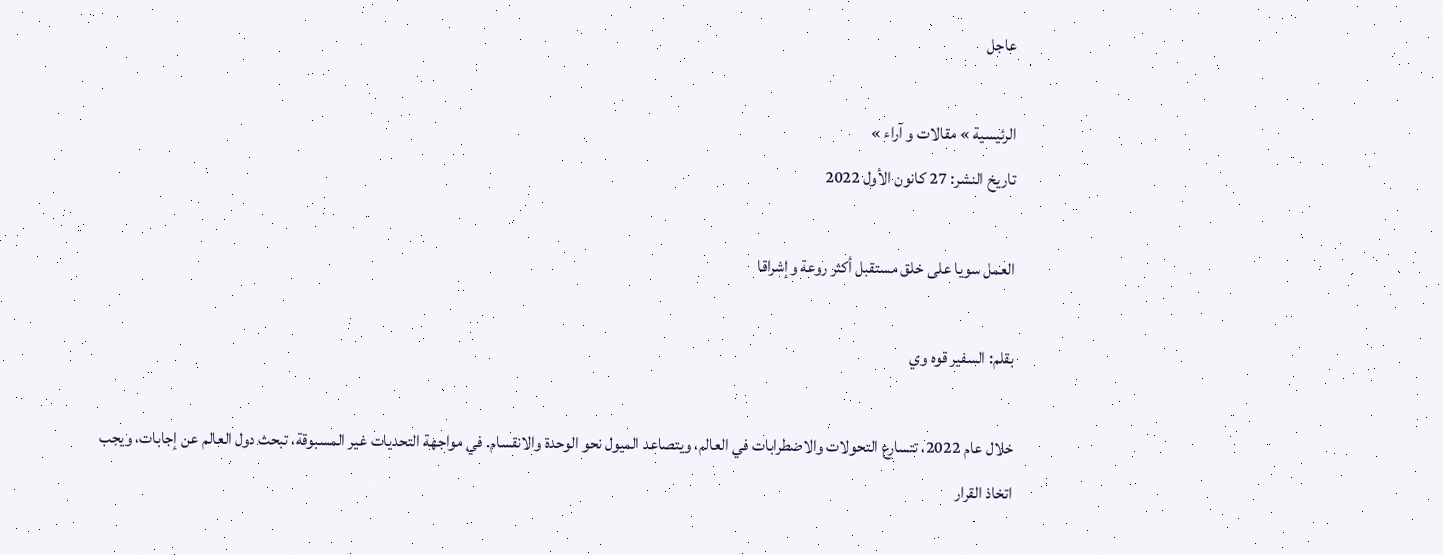عاجل

الرئيسية » مقالات و آراء »
تاريخ النشر: 27 كانون الأول 2022

العمل سويا على خلق مستقبل أكثر روعة وإشراقا

بقلم: السفير قوه وي

خلال عام 2022، تتسارع التحولات والاضطرابات في العالم، ويتصاعد الميول نحو الوحدة والانقسام. في مواجهة التحديات غير المسبوقة، تبحث دول العالم عن إجابات، ويجب اتخاذ القرار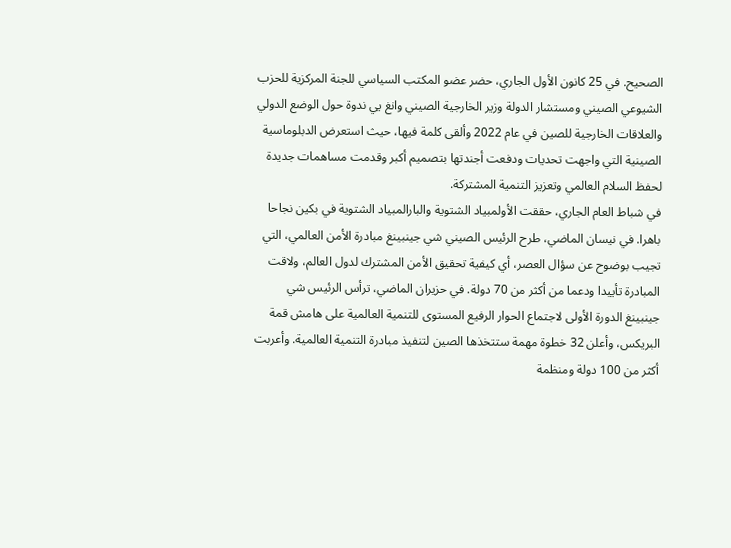الصحيح. في 25 كانون الأول الجاري، حضر عضو المكتب السياسي للجنة المركزية للحزب الشيوعي الصيني ومستشار الدولة وزير الخارجية الصيني وانغ يي ندوة حول الوضع الدولي والعلاقات الخارجية للصين في عام 2022 وألقى كلمة فيها، حيث استعرض الدبلوماسية الصينية التي واجهت تحديات ودفعت أجندتها بتصميم أكبر وقدمت مساهمات جديدة لحفظ السلام العالمي وتعزيز التنمية المشتركة.
في شباط العام الجاري، حققت الأولمبياد الشتوية والبارالمبياد الشتوية في بكين نجاحا باهرا. في نيسان الماضي، طرح الرئيس الصيني شي جينبينغ مبادرة الأمن العالمي، التي تجيب بوضوح عن سؤال العصر، أي كيفية تحقيق الأمن المشترك لدول العالم، ولاقت المبادرة تأييدا ودعما من أكثر من 70 دولة. في حزيران الماضي، ترأس الرئيس شي جينبينغ الدورة الأولى لاجتماع الحوار الرفيع المستوى للتنمية العالمية على هامش قمة البريكس، وأعلن 32 خطوة مهمة ستتخذها الصين لتنفيذ مبادرة التنمية العالمية. وأعربت أكثر من 100 دولة ومنظمة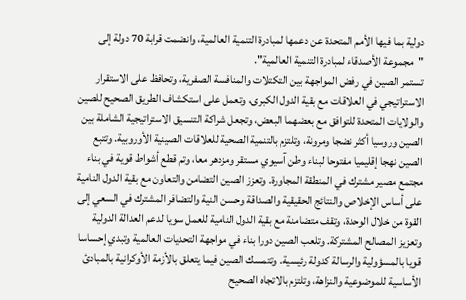دولية بما فيها الأمم المتحدة عن دعمها لمبادرة التنمية العالمية، وانضمت قرابة 70 دولة إلى "مجموعة الأصدقاء لمبادرة التنمية العالمية".
تستمر الصين في رفض المواجهة بين التكتلات والمنافسة الصفرية، وتحافظ على الاستقرار الاستراتيجي في العلاقات مع بقية الدول الكبرى، وتعمل على استكشاف الطريق الصحيح للصين والولايات المتحدة للتوافق مع بعضهما البعض، وتجعل شراكة التنسيق الاستراتيجية الشاملة بين الصين وروسيا أكثر نضجا ومرونة، وتلتزم بالتنمية الصحية للعلاقات الصينية الأوروبية. وتتبع الصين نهجا إقليميا مفتوحا لبناء وطن آسيوي مستقر ومزدهر معا، وتم قطع أشواط قوية في بناء مجتمع مصير مشترك في المنطقة المجاورة. وتعزز الصين التضامن والتعاون مع بقية الدول النامية على أساس الإخلاص والنتائج الحقيقية والصداقة وحسن النية والتضافر المشترك في السعي إلى القوة من خلال الوحدة، وتقف متضامنة مع بقية الدول النامية للعمل سويا لدعم العدالة الدولية وتعزيز المصالح المشتركة. وتلعب الصين دورا بناء في مواجهة التحديات العالمية وتبدي إحساسا قويا بالمسؤولية والرسالة كدولة رئيسية. وتتمسك الصين فيما يتعلق بالأزمة الأوكرانية بالمبادئ الأساسية للموضوعية والنزاهة، وتلتزم بالاتجاه الصحيح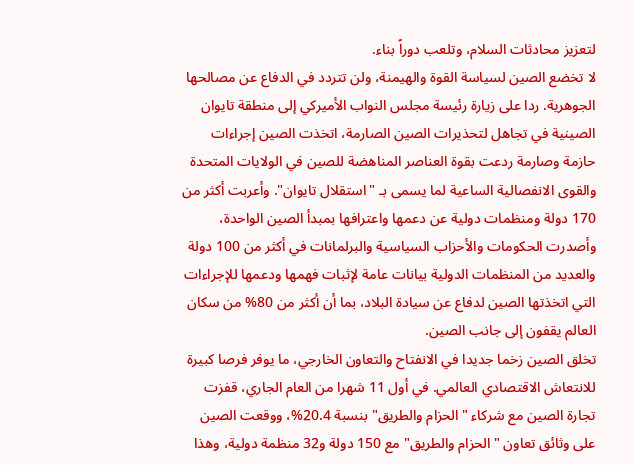لتعزيز محادثات السلام، وتلعب دوراً بناء.
لا تخضع الصين لسياسة القوة والهيمنة، ولن تتردد في الدفاع عن مصالحها الجوهرية. ردا على زيارة رئيسة مجلس النواب الأميركي إلى منطقة تايوان الصينية في تجاهل لتحذيرات الصين الصارمة، اتخذت الصين إجراءات حازمة وصارمة ردعت بقوة العناصر المناهضة للصين في الولايات المتحدة والقوى الانفصالية الساعية لما يسمى بـ "استقلال تايوان". وأعربت أكثر من 170 دولة ومنظمات دولية عن دعمها واعترافها بمبدأ الصين الواحدة، وأصدرت الحكومات والأحزاب السياسية والبرلمانات في أكثر من 100 دولة والعديد من المنظمات الدولية بيانات عامة لإثبات فهمها ودعمها للإجراءات التي اتخذتها الصين لدفاع عن سيادة البلاد، بما أن أكثر من 80% من سكان العالم يقفون إلى جانب الصين.
تخلق الصين زخما جديدا في الانفتاح والتعاون الخارجي، ما يوفر فرصا كبيرة للانتعاش الاقتصادي العالمي. في أول 11 شهرا من العام الجاري، قفزت تجارة الصين مع شركاء "الحزام والطريق" بنسبة 20.4%، ووقعت الصين على وثائق تعاون "الحزام والطريق" مع 150 دولة و32 منظمة دولية، وهذا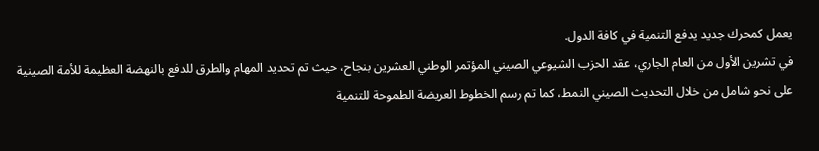يعمل كمحرك جديد يدفع التنمية في كافة الدول.
في تشرين الأول من العام الجاري، عقد الحزب الشيوعي الصيني المؤتمر الوطني العشرين بنجاح، حيث تم تحديد المهام والطرق للدفع بالنهضة العظيمة للأمة الصينية على نحو شامل من خلال التحديث الصيني النمط، كما تم رسم الخطوط العريضة الطموحة للتنمية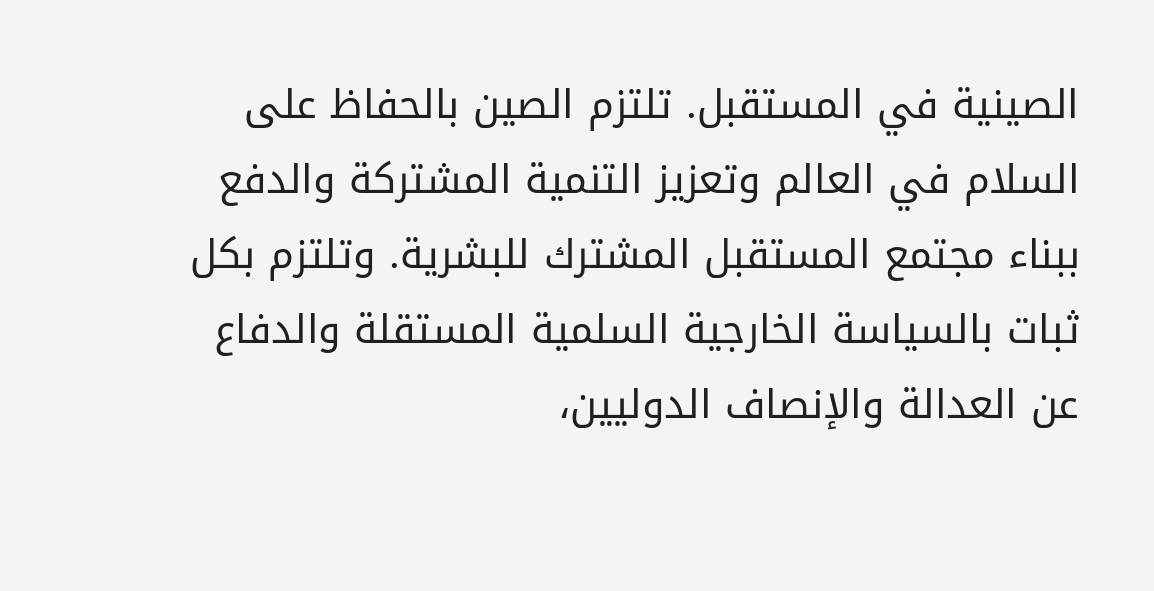الصينية في المستقبل. تلتزم الصين بالحفاظ على السلام في العالم وتعزيز التنمية المشتركة والدفع ببناء مجتمع المستقبل المشترك للبشرية. وتلتزم بكل ثبات بالسياسة الخارجية السلمية المستقلة والدفاع عن العدالة والإنصاف الدوليين،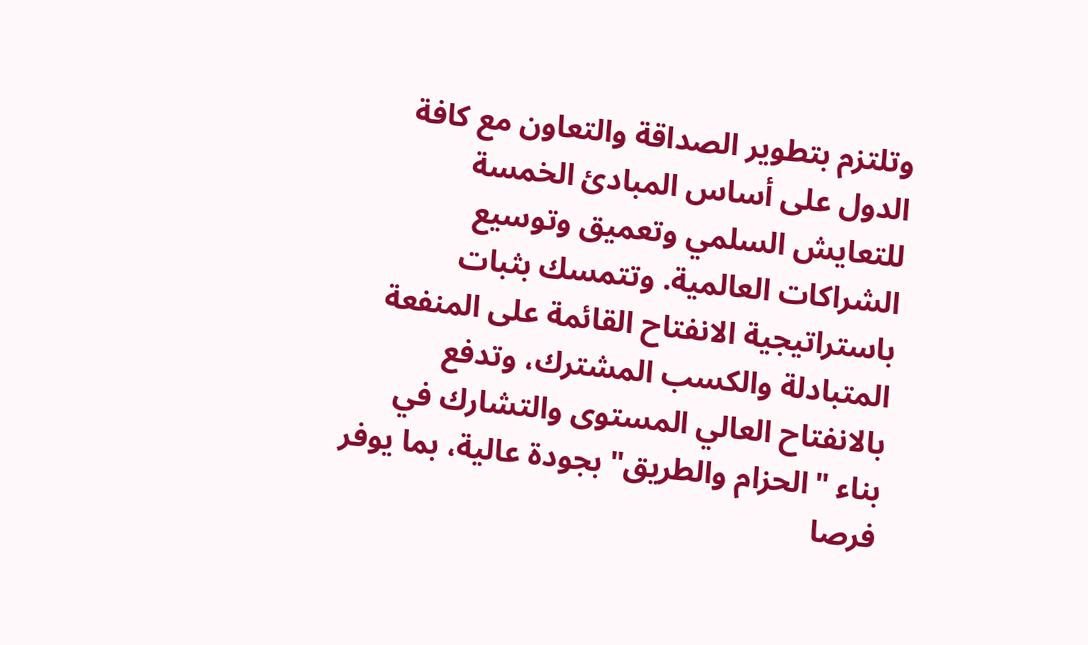وتلتزم بتطوير الصداقة والتعاون مع كافة الدول على أساس المبادئ الخمسة للتعايش السلمي وتعميق وتوسيع الشراكات العالمية. وتتمسك بثبات باستراتيجية الانفتاح القائمة على المنفعة المتبادلة والكسب المشترك، وتدفع بالانفتاح العالي المستوى والتشارك في بناء "الحزام والطريق" بجودة عالية، بما يوفر فرصا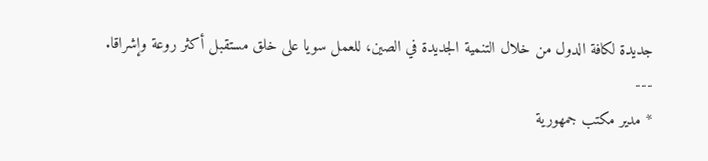جديدة لكافة الدول من خلال التنمية الجديدة في الصين، للعمل سويا على خلق مستقبل أكثر روعة وإشراقا.
---
* مدير مكتب جمهورية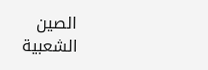الصين الشعبية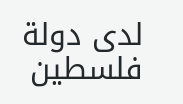لدى دولة فلسطين